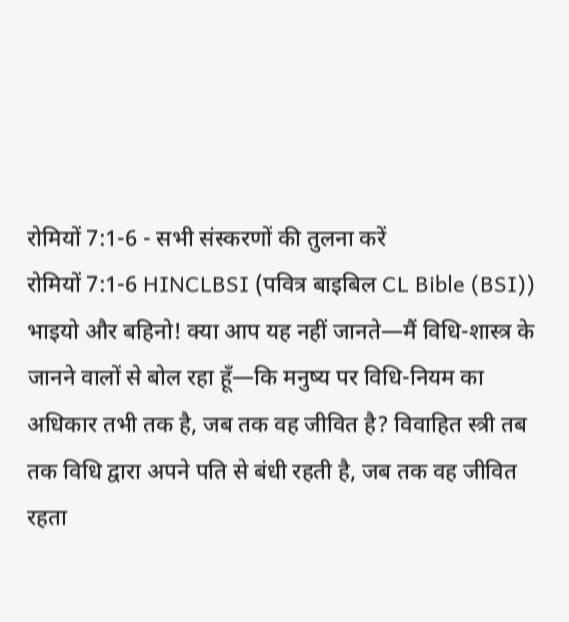रोमियों 7:1-6 - सभी संस्करणों की तुलना करें
रोमियों 7:1-6 HINCLBSI (पवित्र बाइबिल CL Bible (BSI))
भाइयो और बहिनो! क्या आप यह नहीं जानते—मैं विधि-शास्त्र के जानने वालों से बोल रहा हूँ—कि मनुष्य पर विधि-नियम का अधिकार तभी तक है, जब तक वह जीवित है? विवाहित स्त्री तब तक विधि द्वारा अपने पति से बंधी रहती है, जब तक वह जीवित रहता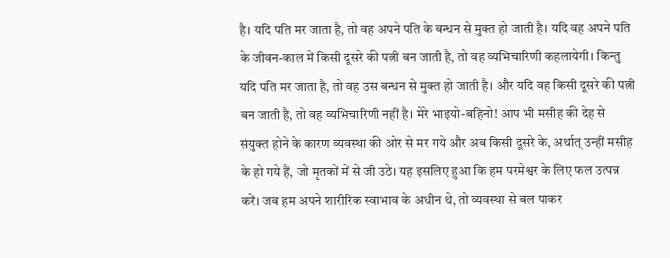है। यदि पति मर जाता है, तो वह अपने पति के बन्धन से मुक्त हो जाती है। यदि वह अपने पति के जीवन-काल में किसी दूसरे की पत्नी बन जाती है, तो वह व्यभिचारिणी कहलायेगी। किन्तु यदि पति मर जाता है, तो वह उस बन्धन से मुक्त हो जाती है। और यदि वह किसी दूसरे की पत्नी बन जाती है, तो वह व्यभिचारिणी नहीं है। मेरे भाइयो-बहिनो! आप भी मसीह की देह से संयुक्त होने के कारण व्यवस्था की ओर से मर गये और अब किसी दूसरे के, अर्थात् उन्हीं मसीह के हो गये हैं, जो मृतकों में से जी उठे। यह इसलिए हुआ कि हम परमेश्वर के लिए फल उत्पन्न करें। जब हम अपने शारीरिक स्वाभाव के अधीन थे, तो व्यवस्था से बल पाकर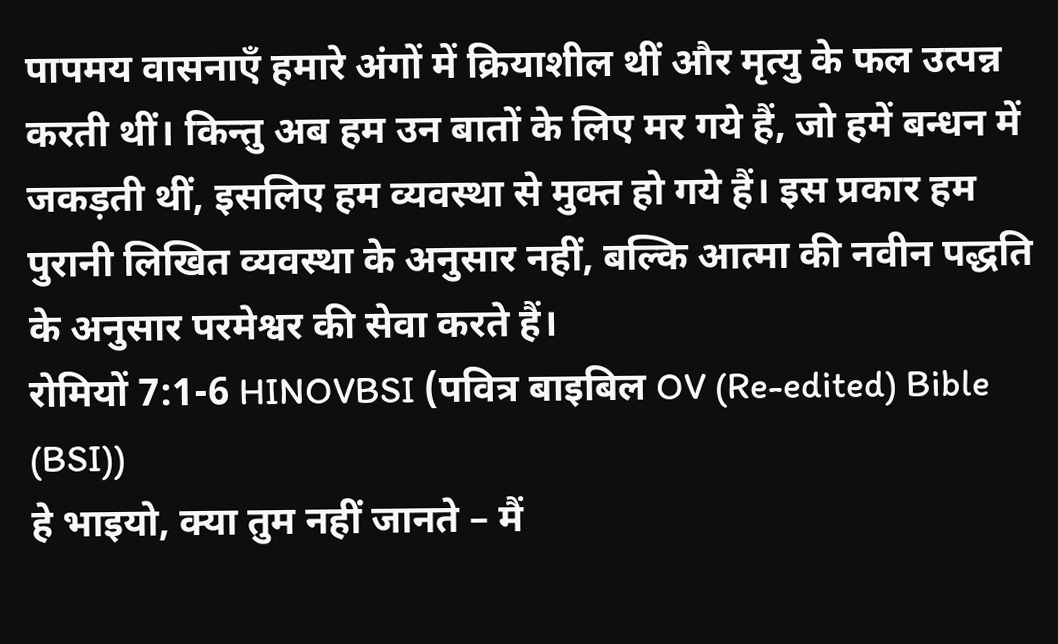पापमय वासनाएँ हमारे अंगों में क्रियाशील थीं और मृत्यु के फल उत्पन्न करती थीं। किन्तु अब हम उन बातों के लिए मर गये हैं, जो हमें बन्धन में जकड़ती थीं, इसलिए हम व्यवस्था से मुक्त हो गये हैं। इस प्रकार हम पुरानी लिखित व्यवस्था के अनुसार नहीं, बल्कि आत्मा की नवीन पद्धति के अनुसार परमेश्वर की सेवा करते हैं।
रोमियों 7:1-6 HINOVBSI (पवित्र बाइबिल OV (Re-edited) Bible (BSI))
हे भाइयो, क्या तुम नहीं जानते – मैं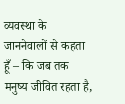व्यवस्था के जाननेवालों से कहता हूँ – कि जब तक मनुष्य जीवित रहता है,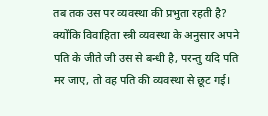तब तक उस पर व्यवस्था की प्रभुता रहती है? क्योंकि विवाहिता स्त्री व्यवस्था के अनुसार अपने पति के जीते जी उस से बन्धी है, परन्तु यदि पति मर जाए, तो वह पति की व्यवस्था से छूट गई।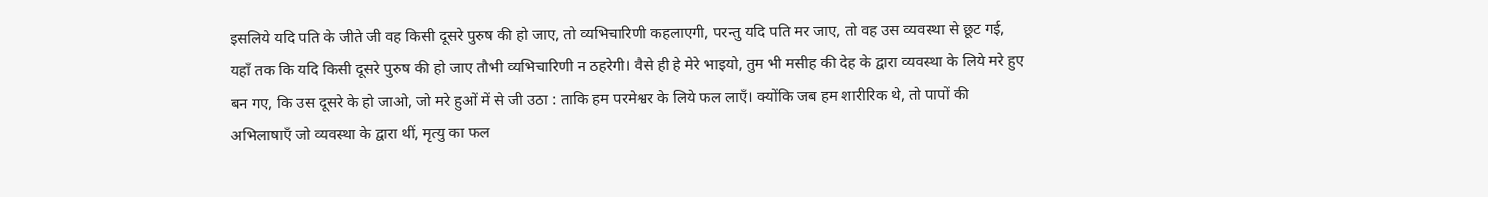इसलिये यदि पति के जीते जी वह किसी दूसरे पुरुष की हो जाए, तो व्यभिचारिणी कहलाएगी, परन्तु यदि पति मर जाए, तो वह उस व्यवस्था से छूट गई, यहाँ तक कि यदि किसी दूसरे पुरुष की हो जाए तौभी व्यभिचारिणी न ठहरेगी। वैसे ही हे मेरे भाइयो, तुम भी मसीह की देह के द्वारा व्यवस्था के लिये मरे हुए बन गए, कि उस दूसरे के हो जाओ, जो मरे हुओं में से जी उठा : ताकि हम परमेश्वर के लिये फल लाएँ। क्योंकि जब हम शारीरिक थे, तो पापों की अभिलाषाएँ जो व्यवस्था के द्वारा थीं, मृत्यु का फल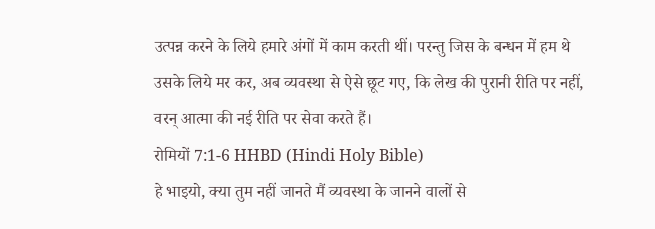उत्पन्न करने के लिये हमारे अंगों में काम करती थीं। परन्तु जिस के बन्धन में हम थे उसके लिये मर कर, अब व्यवस्था से ऐसे छूट गए, कि लेख की पुरानी रीति पर नहीं, वरन् आत्मा की नई रीति पर सेवा करते हैं।
रोमियों 7:1-6 HHBD (Hindi Holy Bible)
हे भाइयो, क्या तुम नहीं जानते मैं व्यवस्था के जानने वालों से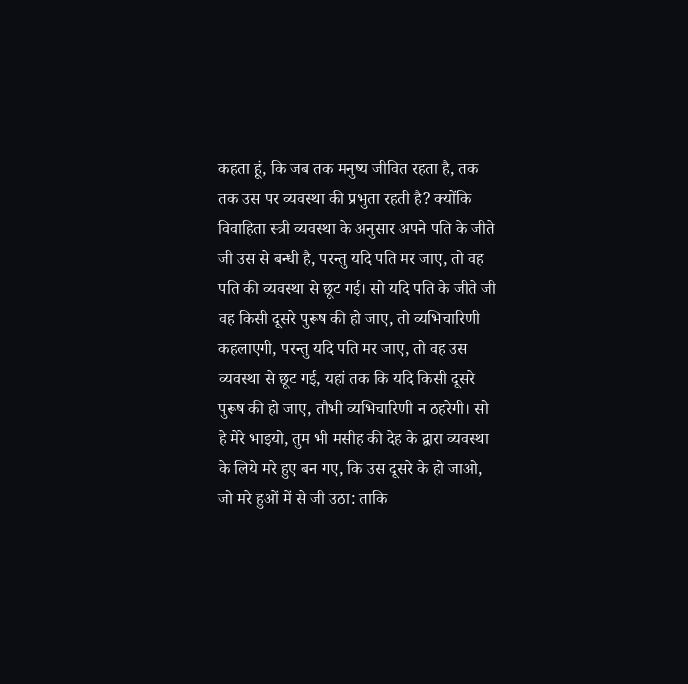कहता हूं, कि जब तक मनुष्य जीवित रहता है, तक तक उस पर व्यवस्था की प्रभुता रहती है? क्योंकि विवाहिता स्त्री व्यवस्था के अनुसार अपने पति के जीते जी उस से बन्धी है, परन्तु यदि पति मर जाए, तो वह पति की व्यवस्था से छूट गई। सो यदि पति के जीते जी वह किसी दूसरे पुरूष की हो जाए, तो व्यभिचारिणी कहलाएगी, परन्तु यदि पति मर जाए, तो वह उस व्यवस्था से छूट गई, यहां तक कि यदि किसी दूसरे पुरूष की हो जाए, तौभी व्यभिचारिणी न ठहरेगी। सो हे मेरे भाइयो, तुम भी मसीह की देह के द्वारा व्यवस्था के लिये मरे हुए बन गए, कि उस दूसरे के हो जाओ, जो मरे हुओं में से जी उठा: ताकि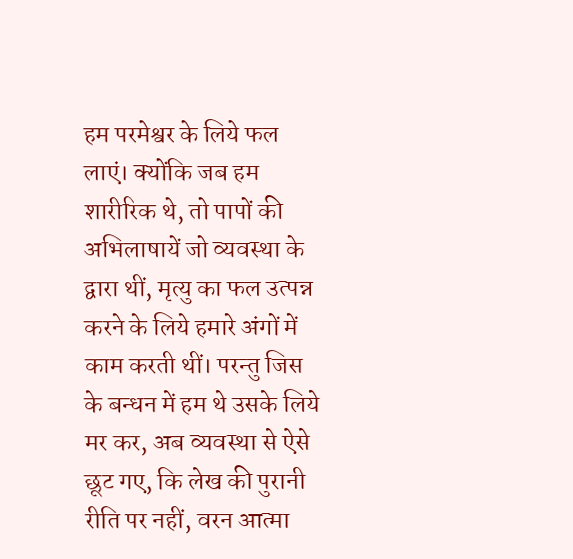हम परमेश्वर के लिये फल लाएं। क्योंकि जब हम शारीरिक थे, तो पापों की अभिलाषायें जो व्यवस्था के द्वारा थीं, मृत्यु का फल उत्पन्न करने के लिये हमारे अंगों में काम करती थीं। परन्तु जिस के बन्धन में हम थे उसके लिये मर कर, अब व्यवस्था से ऐसे छूट गए, कि लेख की पुरानी रीति पर नहीं, वरन आत्मा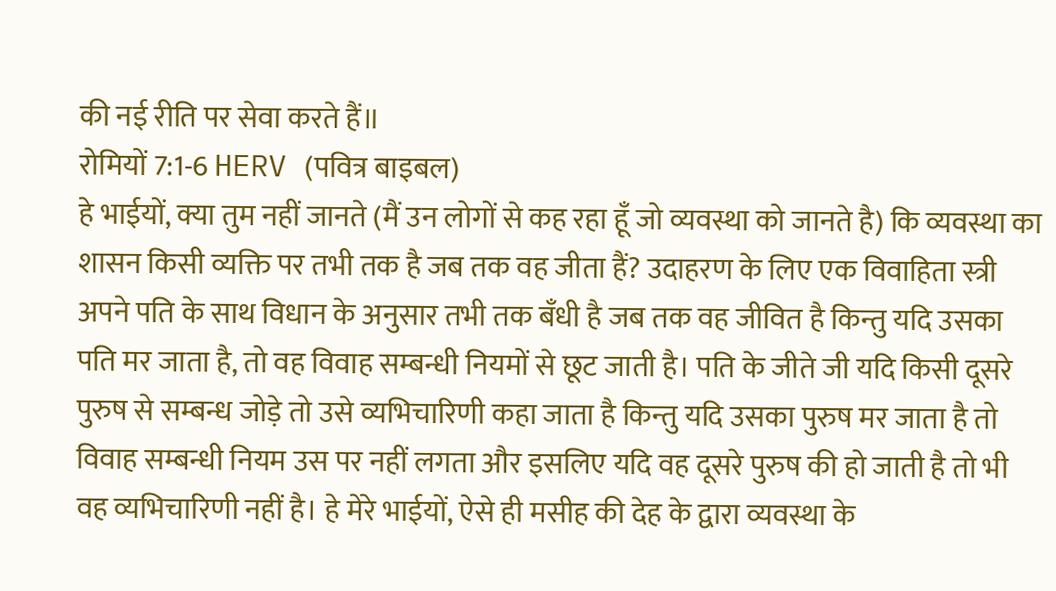की नई रीति पर सेवा करते हैं॥
रोमियों 7:1-6 HERV (पवित्र बाइबल)
हे भाईयों, क्या तुम नहीं जानते (मैं उन लोगों से कह रहा हूँ जो व्यवस्था को जानते है) कि व्यवस्था का शासन किसी व्यक्ति पर तभी तक है जब तक वह जीता हैं? उदाहरण के लिए एक विवाहिता स्त्री अपने पति के साथ विधान के अनुसार तभी तक बँधी है जब तक वह जीवित है किन्तु यदि उसका पति मर जाता है, तो वह विवाह सम्बन्धी नियमों से छूट जाती है। पति के जीते जी यदि किसी दूसरे पुरुष से सम्बन्ध जोड़े तो उसे व्यभिचारिणी कहा जाता है किन्तु यदि उसका पुरुष मर जाता है तो विवाह सम्बन्धी नियम उस पर नहीं लगता और इसलिए यदि वह दूसरे पुरुष की हो जाती है तो भी वह व्यभिचारिणी नहीं है। हे मेरे भाईयों, ऐसे ही मसीह की देह के द्वारा व्यवस्था के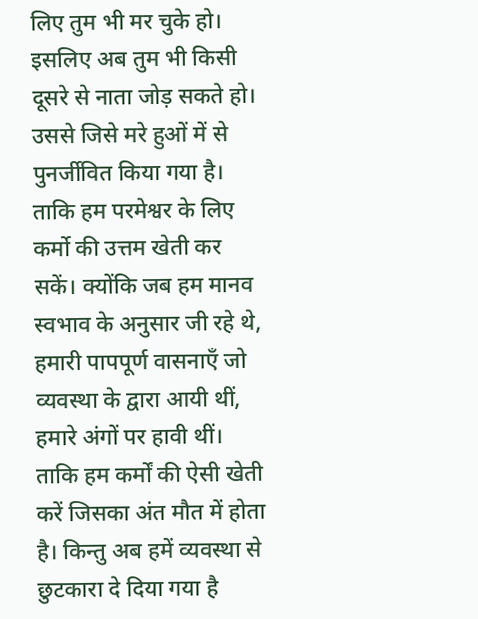लिए तुम भी मर चुके हो। इसलिए अब तुम भी किसी दूसरे से नाता जोड़ सकते हो। उससे जिसे मरे हुओं में से पुनर्जीवित किया गया है। ताकि हम परमेश्वर के लिए कर्मो की उत्तम खेती कर सकें। क्योंकि जब हम मानव स्वभाव के अनुसार जी रहे थे, हमारी पापपूर्ण वासनाएँ जो व्यवस्था के द्वारा आयी थीं, हमारे अंगों पर हावी थीं। ताकि हम कर्मों की ऐसी खेती करें जिसका अंत मौत में होता है। किन्तु अब हमें व्यवस्था से छुटकारा दे दिया गया है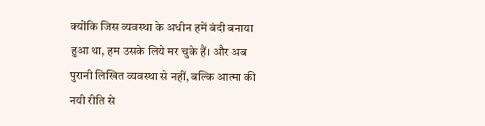क्योंकि जिस व्यवस्था के अधीन हमें बंदी बनाया हुआ था, हम उसके लिये मर चुके हैं। और अब पुरानी लिखित व्यवस्था से नहीं, बल्कि आत्मा की नयी रीति से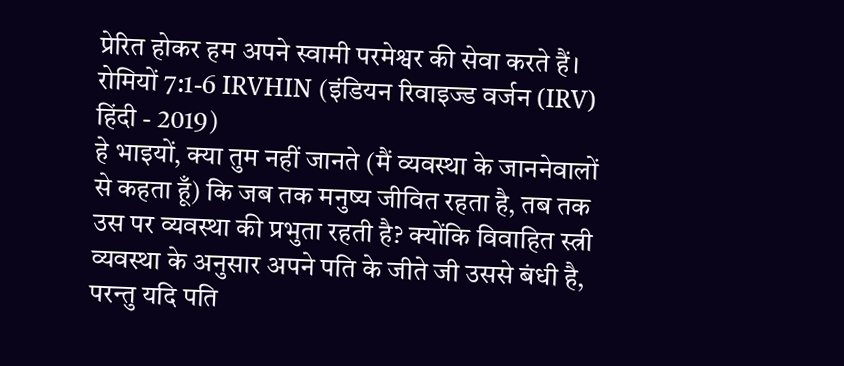प्रेरित होकर हम अपने स्वामी परमेश्वर की सेवा करते हैं।
रोमियों 7:1-6 IRVHIN (इंडियन रिवाइज्ड वर्जन (IRV) हिंदी - 2019)
हे भाइयों, क्या तुम नहीं जानते (मैं व्यवस्था के जाननेवालों से कहता हूँ) कि जब तक मनुष्य जीवित रहता है, तब तक उस पर व्यवस्था की प्रभुता रहती है? क्योंकि विवाहित स्त्री व्यवस्था के अनुसार अपने पति के जीते जी उससे बंधी है, परन्तु यदि पति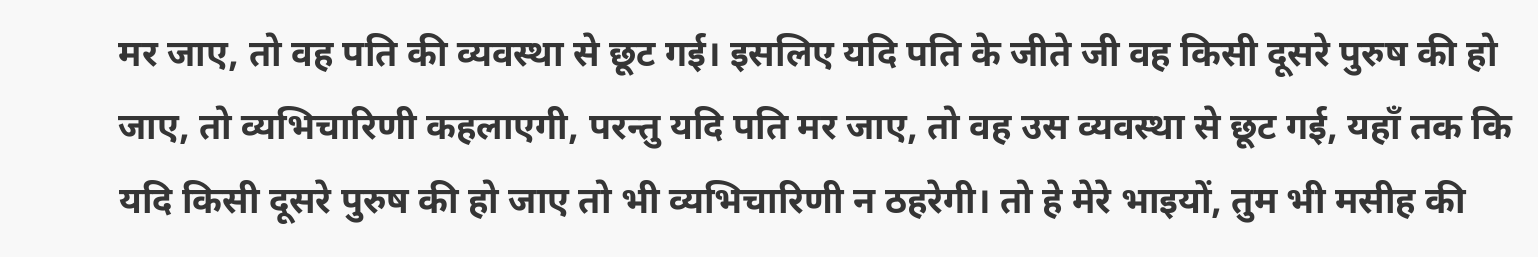मर जाए, तो वह पति की व्यवस्था से छूट गई। इसलिए यदि पति के जीते जी वह किसी दूसरे पुरुष की हो जाए, तो व्यभिचारिणी कहलाएगी, परन्तु यदि पति मर जाए, तो वह उस व्यवस्था से छूट गई, यहाँ तक कि यदि किसी दूसरे पुरुष की हो जाए तो भी व्यभिचारिणी न ठहरेगी। तो हे मेरे भाइयों, तुम भी मसीह की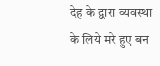देह के द्वारा व्यवस्था के लिये मरे हुए बन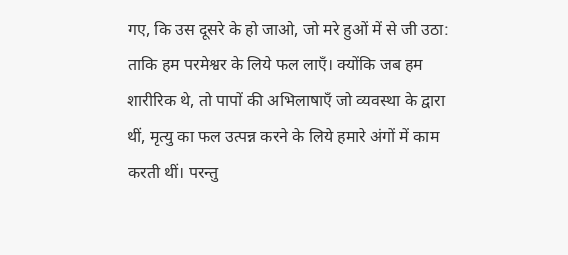गए, कि उस दूसरे के हो जाओ, जो मरे हुओं में से जी उठा: ताकि हम परमेश्वर के लिये फल लाएँ। क्योंकि जब हम शारीरिक थे, तो पापों की अभिलाषाएँ जो व्यवस्था के द्वारा थीं, मृत्यु का फल उत्पन्न करने के लिये हमारे अंगों में काम करती थीं। परन्तु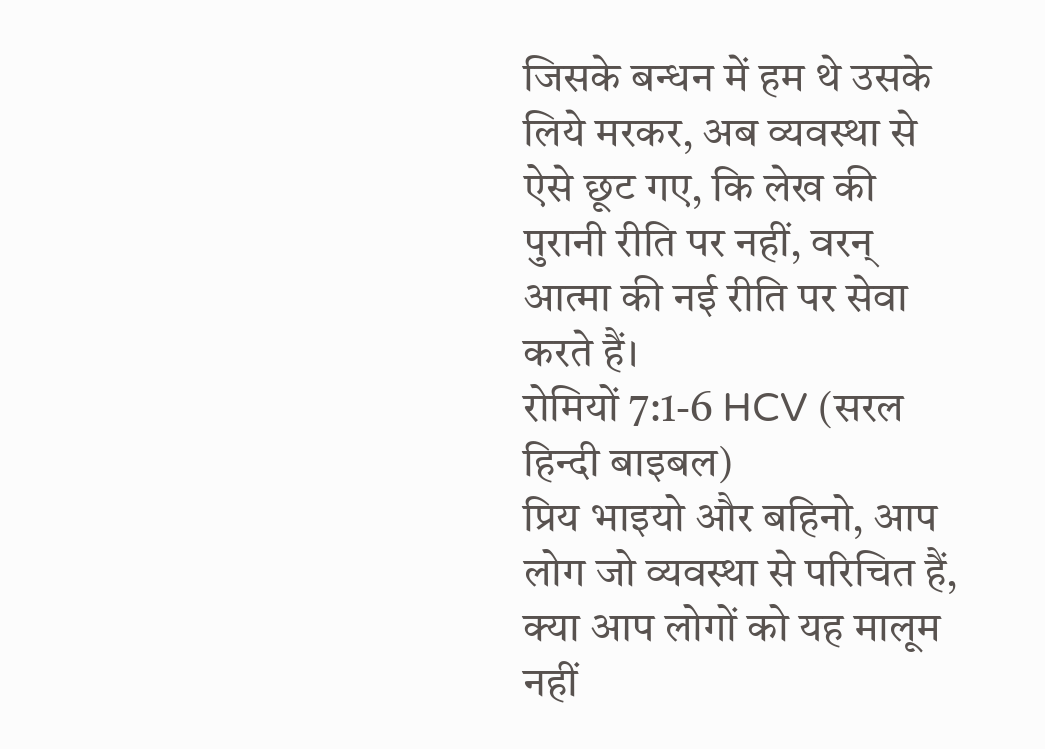जिसके बन्धन में हम थे उसके लिये मरकर, अब व्यवस्था से ऐसे छूट गए, कि लेख की पुरानी रीति पर नहीं, वरन् आत्मा की नई रीति पर सेवा करते हैं।
रोमियों 7:1-6 HCV (सरल हिन्दी बाइबल)
प्रिय भाइयो और बहिनो, आप लोग जो व्यवस्था से परिचित हैं, क्या आप लोगों को यह मालूम नहीं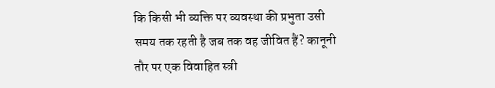कि किसी भी व्यक्ति पर व्यवस्था की प्रभुता उसी समय तक रहती है जब तक वह जीवित हैं? कानूनी तौर पर एक विवाहित स्त्री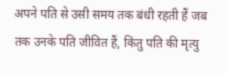अपने पति से उसी समय तक बंधी रहती हैं जब तक उनके पति जीवित हैं, किंतु पति की मृत्यु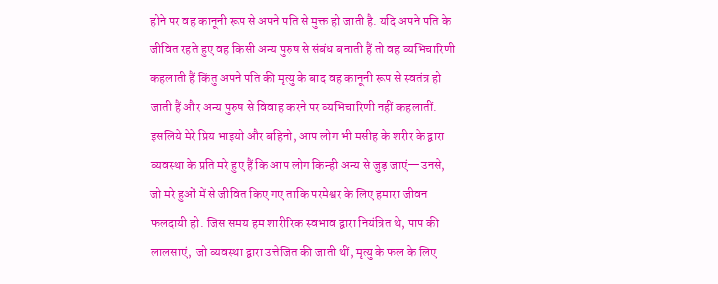होने पर वह कानूनी रूप से अपने पति से मुक्त हो जाती है. यदि अपने पति के जीवित रहते हुए वह किसी अन्य पुरुष से संबंध बनाती हैं तो वह व्यभिचारिणी कहलाती हैं किंतु अपने पति की मृत्यु के बाद वह कानूनी रूप से स्वतंत्र हो जाती हैं और अन्य पुरुष से विवाह करने पर व्यभिचारिणी नहीं कहलातीं. इसलिये मेरे प्रिय भाइयो और बहिनो, आप लोग भी मसीह के शरीर के द्वारा व्यवस्था के प्रति मरे हुए हैं कि आप लोग किन्ही अन्य से जुड़ जाएं—उनसे, जो मरे हुओं में से जीवित किए गए ताकि परमेश्वर के लिए हमारा जीवन फलदायी हो. जिस समय हम शारीरिक स्वभाव द्वारा नियंत्रित थे, पाप की लालसाएं, जो व्यवस्था द्वारा उत्तेजित की जाती थीं, मृत्यु के फल के लिए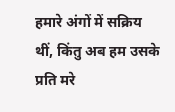हमारे अंगों में सक्रिय थीं, किंतु अब हम उसके प्रति मरे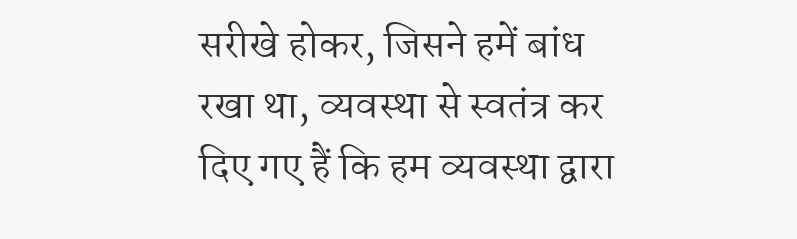सरीखे होकर, जिसने हमें बांध रखा था, व्यवस्था से स्वतंत्र कर दिए गए हैं कि हम व्यवस्था द्वारा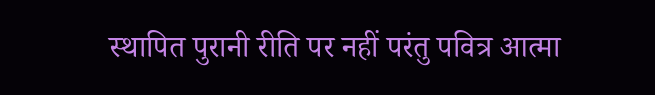स्थापित पुरानी रीति पर नहीं परंतु पवित्र आत्मा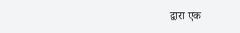द्वारा एक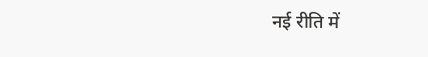नई रीति में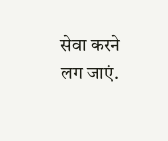सेवा करने लग जाएं.